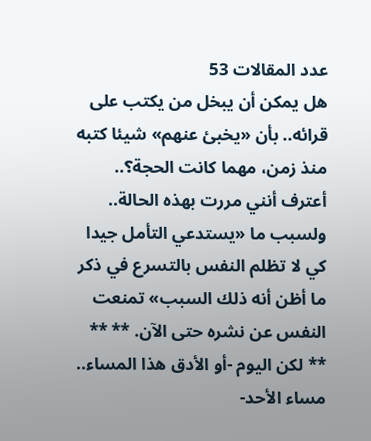عدد المقالات 53
هل يمكن أن يبخل من يكتب على قرائه.. بأن «يخبئ عنهم» شيئا كتبه منذ زمن، مهما كانت الحجة؟.. أعترف أنني مررت بهذه الحالة.. ولسبب ما «يستدعي التأمل جيدا كي لا تظلم النفس بالتسرع في ذكر ما أظن أنه ذلك السبب» تمنعت النفس عن نشره حتى الآن. ** ** ** لكن اليوم -أو الأدق هذا المساء.. مساء الأحد-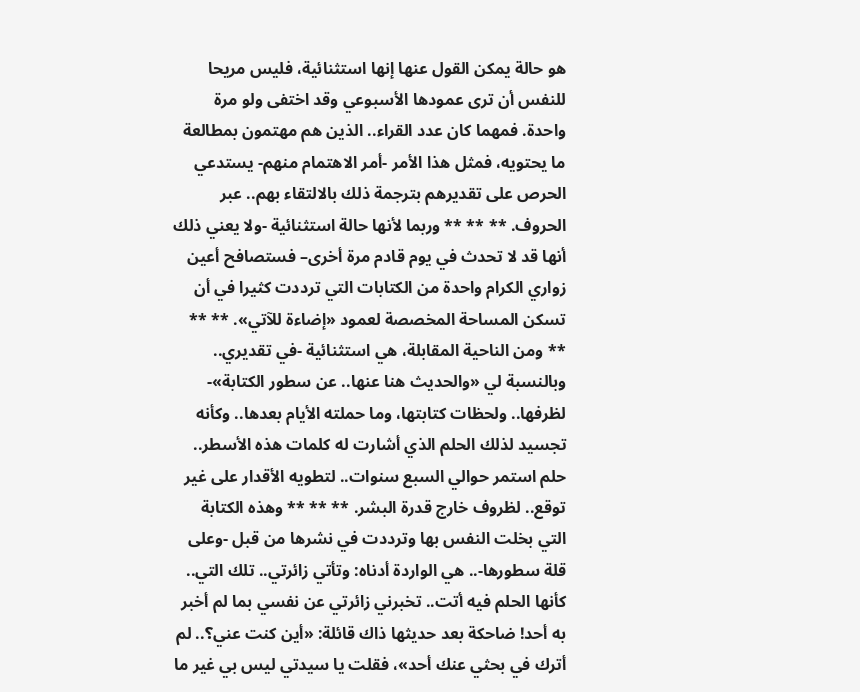هو حالة يمكن القول عنها إنها استثنائية، فليس مريحا للنفس أن ترى عمودها الأسبوعي وقد اختفى ولو مرة واحدة. فمهما كان عدد القراء.. الذين هم مهتمون بمطالعة ما يحتويه، فمثل هذا الأمر -أمر الاهتمام منهم- يستدعي الحرص على تقديرهم بترجمة ذلك بالالتقاء بهم.. عبر الحروف. ** ** ** وربما لأنها حالة استثنائية -ولا يعني ذلك أنها قد لا تحدث في يوم قادم مرة أخرى– فستصافح أعين زواري الكرام واحدة من الكتابات التي ترددت كثيرا في أن تسكن المساحة المخصصة لعمود «إضاءة للآتي». ** ** ** ومن الناحية المقابلة، هي استثنائية -في تقديري.. وبالنسبة لي «والحديث هنا عنها.. عن سطور الكتابة»- لظرفها.. ولحظات كتابتها، وما حملته الأيام بعدها.. وكأنه تجسيد لذلك الحلم الذي أشارت له كلمات هذه الأسطر.. حلم استمر حوالي السبع سنوات.. لتطويه الأقدار على غير توقع.. لظروف خارج قدرة البشر. ** ** ** وهذه الكتابة التي بخلت النفس بها وترددت في نشرها من قبل -وعلى قلة سطورها-.. هي الواردة أدناه: وتأتي زائرتي.. تلك التي.. كأنها الحلم فيه أتت.. تخبرني زائرتي عن نفسي بما لم أخبر به أحد! ضاحكة بعد حديثها ذاك قائلة: «أين كنت عني؟.. لم أترك في بحثي عنك أحد»، فقلت يا سيدتي ليس بي غير ما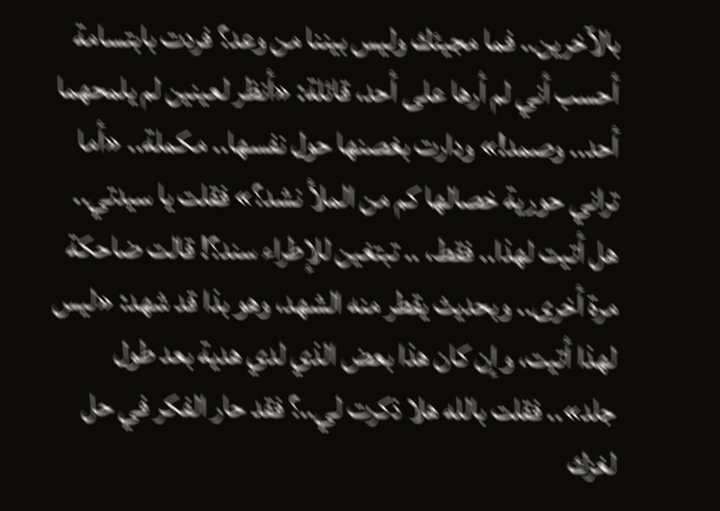بالآخرين.. فما مجيئك وليس بيننا من وعد؟ فردت بابتسامة أحسب أني لم أرها على أحد، قائلة: «أنظر لعينين لم يلمحهما أحد.. وصمد!» ودارت بغصنها حول نفسها.. مكملة.. «أما تراني حورية خصالها كم من الملأ نشد؟» فقلت يا سيدتي.. هل أتيت لهذا.. فقط، .. تبتغين للإطراء سند؟! قالت ضاحكة مرة أخرى.. وبحديث يقطر منه الشهد، وهو بذا قد شهد: «ليس لهذا أتيت، وإن كان هذا بعض الذي لدي هدية بعد طول جلد».. فقلت بالله هلا ذكرت لي..؟ فقد حار الفكر في حل لغزك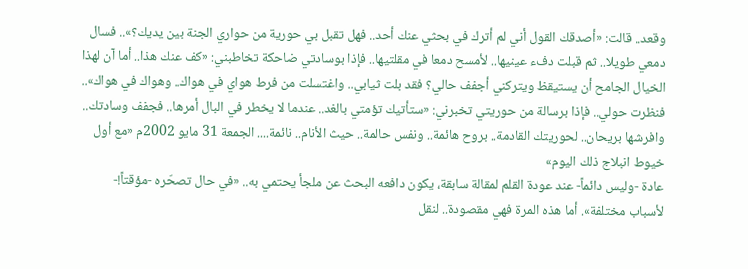وقعد.. قالت: «أصدقك القول أني لم أترك في بحثي عنك أحد.. فهل تقبل بي حورية من حواري الجنة بين يديك؟».. فسال دمعي طويلا.. ثم قبلت دفء عينيها.. لأمسح دمعا في مقلتيها.. فإذا بوسادتي ضاحكة تخاطبني: «كف عنك هذا.. أما آن لهذا الخيال الجامح أن يستيقظ ويتركني أجفف حالي؟ فقد بلت ثيابي.. واغتسلت من فرط هواي في هواك.. وهواك في هواك».. فنظرت حولي.. فإذا برسالة من حوريتي تخبرني: «ستأتيك تؤمتي بالغد.. عندما لا يخطر في البال أمرها.. فجفف وسادتك.. وافرشها بريحان.. لحوريتك القادمة.. بروح هائمة.. ونفس حالمة.. حيث الأنام.. نائمة.... الجمعة 31 مايو 2002م «مع أول خيوط انبلاج ذلك اليوم»
عادة -وليس دائماً- عند عودة القلم لمقالة سابقة، يكون دافعه البحث عن ملجأ يحتمي به.. «في حال تصحّره -مؤقتاً!- لأسباب مختلفة». أما هذه المرة فهي مقصودة.. لنقل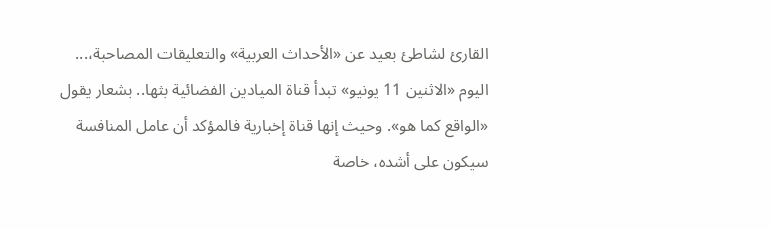القارئ لشاطئ بعيد عن «الأحداث العربية» والتعليقات المصاحبة،...
اليوم «الاثنين 11 يونيو» تبدأ قناة الميادين الفضائية بثها.. بشعار يقول «الواقع كما هو». وحيث إنها قناة إخبارية فالمؤكد أن عامل المنافسة سيكون على أشده، خاصة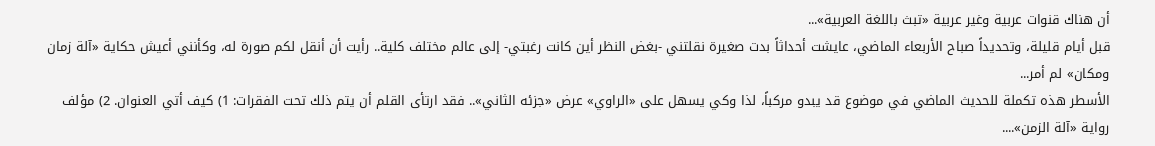أن هناك قنوات عربية وغير عربية «تبث باللغة العربية»...
قبل أيام قليلة، وتحديداً صباح الأربعاء الماضي، عايشت أحداثاً بدت صغيرة نقلتني -بغض النظر أين كانت رغبتي- إلى عالم مختلف كلية.. رأيت أن أنقل لكم صورة له، وكأنني أعيش حكاية «آلة زمان ومكان» لم أمر...
الأسطر هذه تكملة للحديث الماضي في موضوع قد يبدو مركباً، لذا وكي يسهل على «الراوي» عرض «جزئه الثاني».. فقد ارتأى القلم أن يتم ذلك تحت الفقرات: 1) كيف أتي العنوان. 2) مؤلف رواية «آلة الزمن»....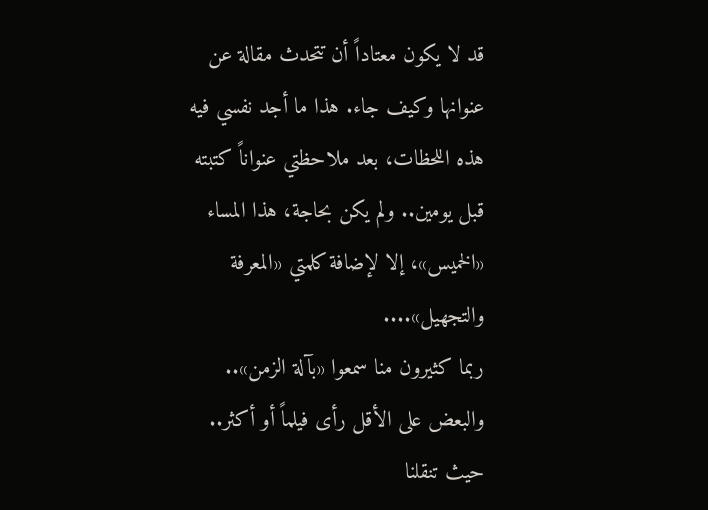قد لا يكون معتاداً أن تتحدث مقالة عن عنوانها وكيف جاء. هذا ما أجد نفسي فيه هذه اللحظات، بعد ملاحظتي عنواناً كتبته قبل يومين.. ولم يكن بحاجة، هذا المساء «الخميس»، إلا لإضافة كلمتي «المعرفة والتجهيل»....
ربما كثيرون منا سمعوا «بآلة الزمن».. والبعض على الأقل رأى فيلماً أو أكثر.. حيث تنقلنا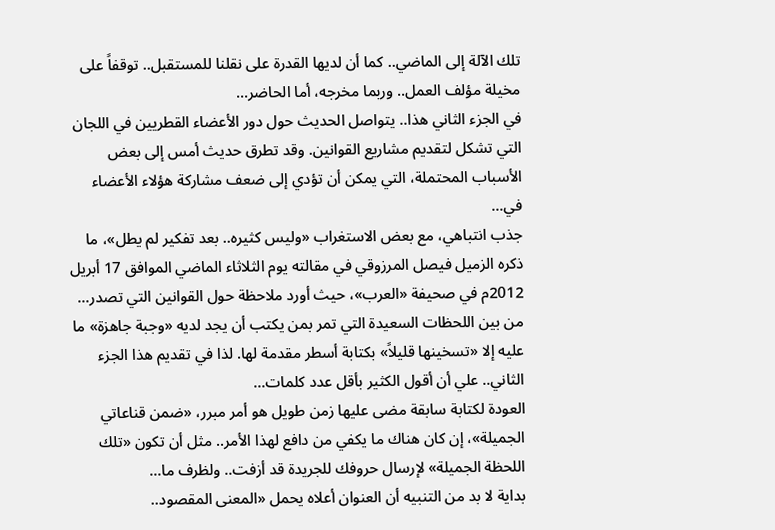تلك الآلة إلى الماضي.. كما أن لديها القدرة على نقلنا للمستقبل.. توقفاً على مخيلة مؤلف العمل.. وربما مخرجه، أما الحاضر...
في الجزء الثاني هذا.. يتواصل الحديث حول دور الأعضاء القطريين في اللجان التي تشكل لتقديم مشاريع القوانين. وقد تطرق حديث أمس إلى بعض الأسباب المحتملة، التي يمكن أن تؤدي إلى ضعف مشاركة هؤلاء الأعضاء في...
جذب انتباهي، مع بعض الاستغراب «وليس كثيره.. بعد تفكير لم يطل»، ما ذكره الزميل فيصل المرزوقي في مقالته يوم الثلاثاء الماضي الموافق 17 أبريل 2012م في صحيفة «العرب»، حيث أورد ملاحظة حول القوانين التي تصدر...
من بين اللحظات السعيدة التي تمر بمن يكتب أن يجد لديه «وجبة جاهزة» ما عليه إلا «تسخينها قليلاً» بكتابة أسطر مقدمة لها. لذا في تقديم هذا الجزء الثاني.. علي أن أقول الكثير بأقل عدد كلمات...
العودة لكتابة سابقة مضى عليها زمن طويل هو أمر مبرر، «ضمن قناعاتي الجميلة»، إن كان هناك ما يكفي من دافع لهذا الأمر.. مثل أن تكون «تلك اللحظة الجميلة» لإرسال حروفك للجريدة قد أزفت.. ولظرف ما...
بداية لا بد من التنبيه أن العنوان أعلاه يحمل «المعنى المقصود..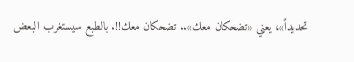تحديداً»، يعني «تضحكان معك».. تضحكان معك!!. بالطبع سيستغرب البعض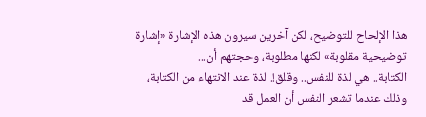هذا الإلحاح للتوضيح، لكن آخرين سيرون هذه الإشارة «إشارة توضيحية مقلوبة» لكنها مطلوبة، وحجتهم أن...
الكتابة.. هي لذة للنفس.. وقلق!. لذة عند الانتهاء من الكتابة، وذلك عندما تشعر النفس أن العمل قد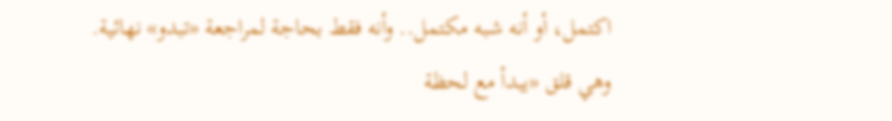اكتمل، أو أنه شبه مكتمل.. وأنه فقط بحاجة لمراجعة «تبدو» نهائية. وهي قلق «يبدأ مع لحظة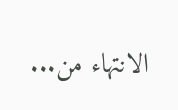الانتهاء من...